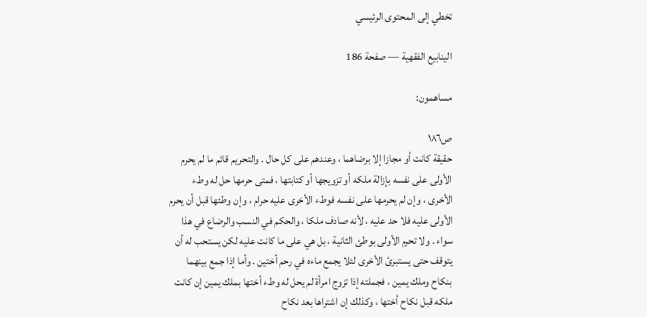تخطي إلى المحتوى الرئيسي

الينابيع الفقهية — صفحة 186

مساهمون:

ص١٨٦
حقيقة كانت أو مجازا إلا برضاهما ، وعندهم على كل حال . والتحريم قائم ما لم يحرم الأولى على نفسه بإزالة ملكه أو تزويجها أو كتابتها ، فمتى حرمها حل له وطء الأخرى ، وإن لم يحرمها على نفسه فوطء الأخرى عليه حرام ، وإن وطئها قبل أن يحرم الأولى عليه فلا حد عليه ، لأنه صادف ملكا ، والحكم في النسب والرضاع في هذا سواء . ولا تحرم الأولى بوطئ الثانية ، بل هي على ما كانت عليه لكن يستحب له أن يتوقف حتى يستبرئ الأخرى لئلا يجمع ماءه في رحم أختين . وأما إذا جمع بينهما بنكاح وملك يمين ، فجملته إذا تزوج امرأة لم يحل له وطء أختها بملك يمين إن كانت ملكه قبل نكاح أختها ، وكذلك إن اشتراها بعد نكاح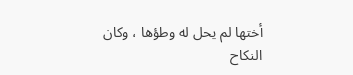أختها لم يحل له وطؤها ، وكان النكاح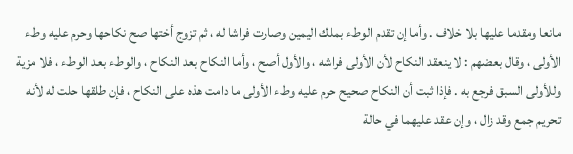مانعا ومقدما عليها بلا خلاف . وأما إن تقدم الوطء بملك اليمين وصارت فراشا له ، ثم تزوج أختها صح نكاحها وحرم عليه وطء الأولى ، وقال بعضهم : لا ينعقد النكاح لأن الأولى فراشه ، والأول أصح ، وأما النكاح بعد النكاح ، والوطء بعد الوطء ، فلا مزية وللأولى السبق فرجع به . فإذا ثبت أن النكاح صحيح حرم عليه وطء الأولى ما دامت هذه على النكاح ، فإن طلقها حلت له لأنه تحريم جمع وقد زال ، وإن عقد عليهما في حالة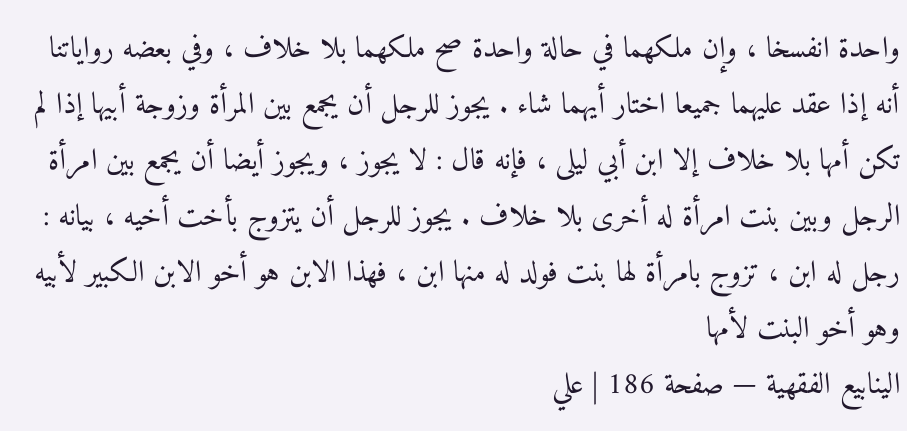واحدة انفسخا ، وإن ملكهما في حالة واحدة صح ملكهما بلا خلاف ، وفي بعضه رواياتنا أنه إذا عقد عليهما جميعا اختار أيهما شاء . يجوز للرجل أن يجمع بين المرأة وزوجة أبيها إذا لم تكن أمها بلا خلاف إلا ابن أبي ليلى ، فإنه قال : لا يجوز ، ويجوز أيضا أن يجمع بين امرأة الرجل وبين بنت امرأة له أخرى بلا خلاف . يجوز للرجل أن يتزوج بأخت أخيه ، بيانه : رجل له ابن ، تزوج بامرأة لها بنت فولد له منها ابن ، فهذا الابن هو أخو الابن الكبير لأبيه وهو أخو البنت لأمها
الينابيع الفقهية — صفحة 186 | علي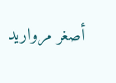أصغر مرواريد